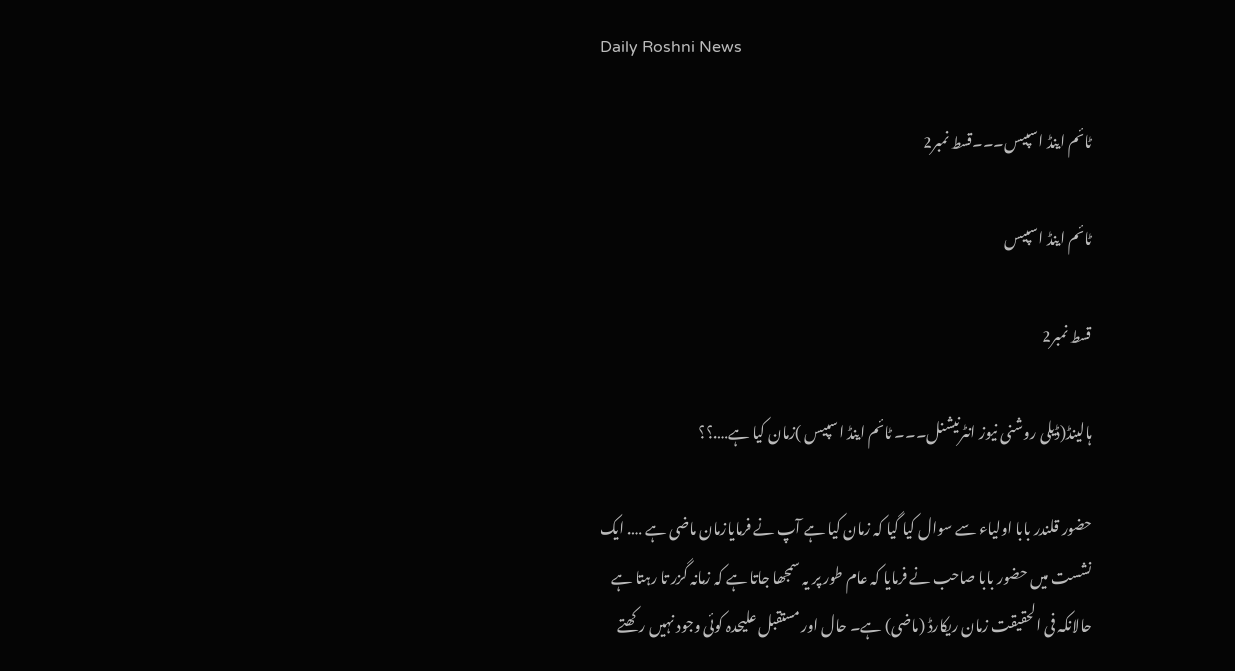Daily Roshni News

ٹائم اینڈ اسپیس۔۔۔قسط نمبر2

ٹائم اینڈ اسپیس

قسط نمبر2

ہالینڈ(ڈیلی روشنی نیوز انٹرنیشنل۔۔۔ ٹائم اینڈ اسپیس )زمان کیا ہے….؟؟

حضور قلندر بابا اولیاء سے سوال کیا گیا کہ زمان کیا ہے آپ نے فرمایازمان ماضی ہے …. ایک نشست میں حضور بابا صاحب نے فرمایا کہ عام طور پر یہ سمجھا جاتا ہے کہ زمانہ گزر تا رہتا ہے حالانکہ فی الحقیقت زمان ریکارڈ (ماضی) ہے۔ حال اور مستقبل علیحدہ کوئی وجود نہیں رکھتے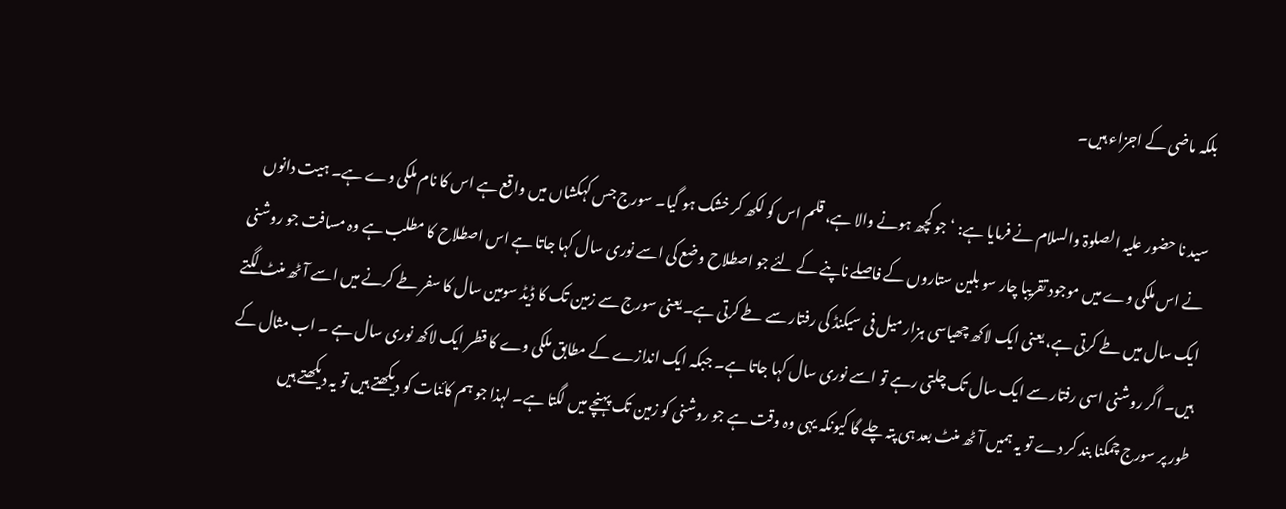بلکہ ماضی کے اجزاء ہیں۔

سید نا حضور علیہ الصلوۃ والسلام نے فرمایا ہے: ‘جو کچھ ہونے والا ہے، قلم اس کو لکھ کر خشک ہو گیا۔ سورج جس کہکشاں میں واقع ہے اس کا نام ملکی وے ہے۔ ہیت دانوں نے اس ملکی وے میں موجود تقریبا چار سو بلین ستاروں کے فاصلے ناپنے کے لئے جو اصطلاح وضع کی اسے نوری سال کہا جاتا ہے اس اصطلاح کا مطلب ہے وہ مسافت جو روشنی ایک سال میں طے کرتی ہے، یعنی ایک لاکھ چھیاسی ہزار میل فی سیکنڈ کی رفتار سے طے کرتی ہے۔ یعنی سورج سے زمین تک کا ڈیڈ سومین سال کا سفر طے کرنے میں اسے آٹھ منٹ لگتے ہیں۔ اگر روشنی اسی رفتار سے ایک سال تک چلتی رہے تو اسے نوری سال کہا جاتا ہے۔ جبکہ ایک اندازے کے مطابق ملکی وے کا قطر ایک لاکھ نوری سال ہے ۔ اب مثال کے طور پر سورج چمکنا بند کر دے تو یہ ہمیں آٹھ منٹ بعد ہی پتہ چلے گا کیونکہ یہی وہ وقت ہے جو روشنی کو زمین تک پہنچے میں لگتا ہے۔ لہذا جو ہم کائنات کو دیکھتے ہیں تو یہ دیکھتے ہیں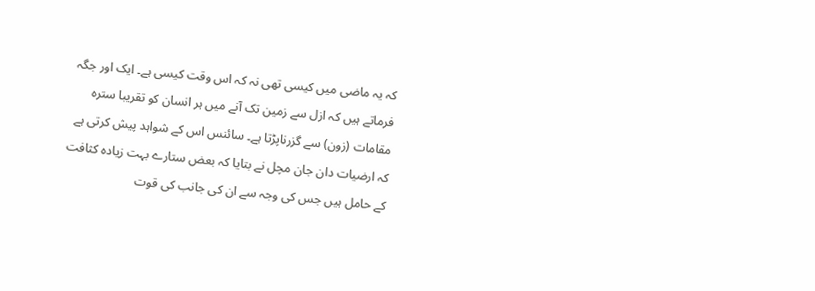کہ یہ ماضی میں کیسی تھی نہ کہ اس وقت کیسی ہے۔ ایک اور جگہ فرماتے ہیں کہ ازل سے زمین تک آنے میں ہر انسان کو تقریبا سترہ مقامات (زون) سے گزرناپڑتا ہے۔ سائنس اس کے شواہد پیش کرتی ہے کہ ارضیات دان جان مچل نے بتایا کہ بعض ستارے بہت زیادہ کثافت کے حامل ہیں جس کی وجہ سے ان کی جانب کی قوت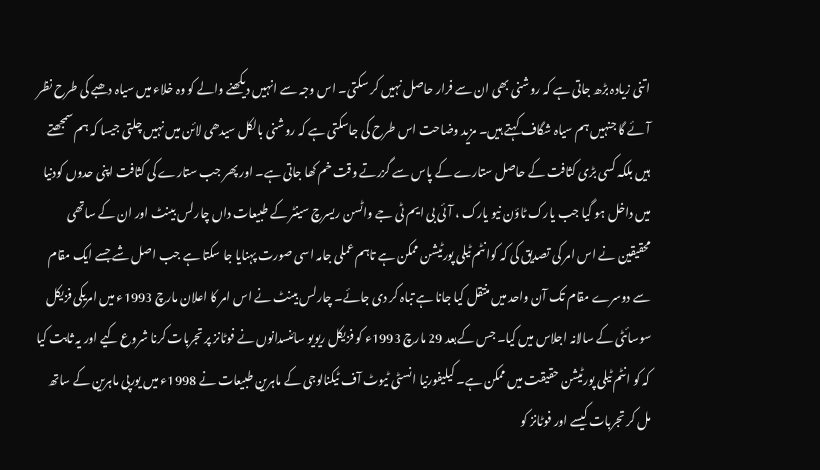اتنی زیادہ بڑھ جاتی ہے کہ روشنی بھی ان سے فرار حاصل نہیں کر سکتی۔ اس وجہ سے انہیں دیکھنے والے کو وہ خلاء میں سیاہ دھبے کی طرح نظر آئے گا جنہیں ہم سیاہ شگاف کہتے ہیں۔ مزید وضاحت اس طرح کی جاسکتی ہے کہ روشنی بالکل سیدھی لائن میں نہیں چلتی جیسا کہ ہم سمجھتے ہیں بلکہ کسی بڑی کثافت کے حاصل ستارے کے پاس سے گزرتے وقت خم کھا جاتی ہے۔ اور پھر جب ستارے کی کثافت اپنی حدوں کودنیا میں داخل ہو گیا جب یارک ٹاؤن نیو یارک ، آئی بی ایم ٹی جے واٹسن ریسرچ سینٹر کے طبیعات داں چارلس بینٹ اور ان کے ساتھی محقیقین نے اس امر کی تصدیق کی کہ کوانٹم ٹیلی پورٹیشن ممکن ہے تاہم عملی جامہ اسی صورت پہنایا جا سکتا ہے جب اصل شے جسے ایک مقام سے دوسرے مقام تک آن واحد میں منتقل کیا جانا ہے تباہ کر دی جائے۔ چارلس بینٹ نے اس امر کا اعلان مارچ 1993ء میں امریکی فزیکل سوسائٹی کے سالانہ اجلاس میں کیا۔ جس کےبعد 29 مارچ 1993ء کو فزیکل ریویو سائنسدانوں نے فوٹانز پر تجربات کرنا شروع کیے اور یہ ثابت کیا کہ کو انٹم ٹیلی پورٹیشن حقیقت میں ممکن ہے۔ کیلیفورنیا انسٹی ٹیوٹ آف ٹیکنالوجی کے ماہرین طبیعات نے 1998ء میں یورپی ماہرین کے ساتھ مل کر تجربات کیسے اور فوٹانز کو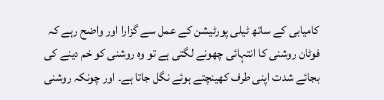کامیابی کے ساتھ ٹیلی پورٹیشن کے عمل سے گزارا اور واضح رہے کہ فوٹان روشنی کا انتہائی چھونے لگتی ہے تو وہ روشنی کو خم دینے کی بجائے شدت اپنی طرف کھینچتے ہوئے نگل جاتا ہے۔ اور چونکہ روشنی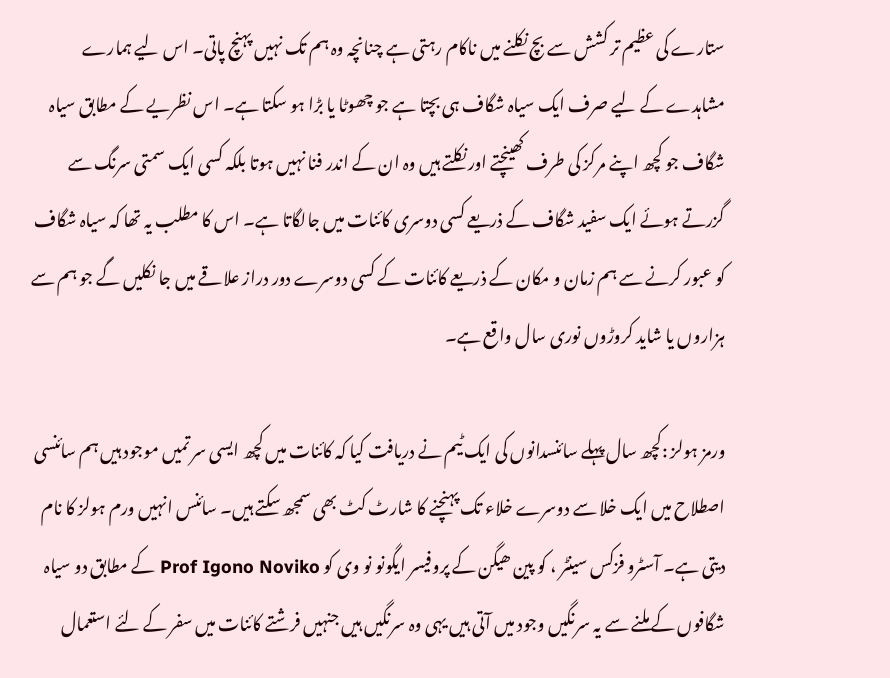ستارے کی عظیم تر کشش سے بچ نکلنے میں ناکام رہتی ہے چنانچہ وہ ہم تک نہیں پہنچ پاتی۔ اس لیے ہمارے مشاہدے کے لیے صرف ایک سیاہ شگاف ہی بچتا ہے جو چھوٹا یا بڑا ہو سکتا ہے۔ اس نظریے کے مطابق سیاہ شگاف جو کچھ اپنے مرکز کی طرف کھینچتے اور نکلتے ہیں وہ ان کے اندر فنا نہیں ہوتا بلکہ کسی ایک سمتی سرنگ سے گزرتے ہوئے ایک سفید شگاف کے ذریعے کسی دوسری کائنات میں جالگاتا ہے۔ اس کا مطلب یہ تھا کہ سیاہ شگاف کو عبور کرنے سے ہم زمان و مکان کے ذریعے کائنات کے کسی دوسرے دور دراز علاقے میں جا نکلیں گے جو ہم سے ہزاروں یا شاید کروڑوں نوری سال واقع ہے۔

ورمز ہولز :کچھ سال پہلے سائنسدانوں کی ایک ٹیم نے دریافت کیا کہ کائنات میں کچھ ایسی سر تمیں موجود ہیں ہم سائنسی اصطلاح میں ایک خلا سے دوسرے خلاء تک پہنچنے کا شارٹ کٹ بھی سمجھ سکتے ہیں۔ سائنس انہیں ورم ہولز کا نام دیتی ہے۔ آسٹرو فزکس سینٹر ، کو پین ھیگن کے پروفیسر ایگونو نو وی کو Prof Igono Noviko کے مطابق دو سیاہ شگافوں کے ملنے سے یہ سرنگیں وجود میں آتی ہیں یہی وہ سرنگیں ہیں جنہیں فرشتے کائنات میں سفر کے لئے استعمال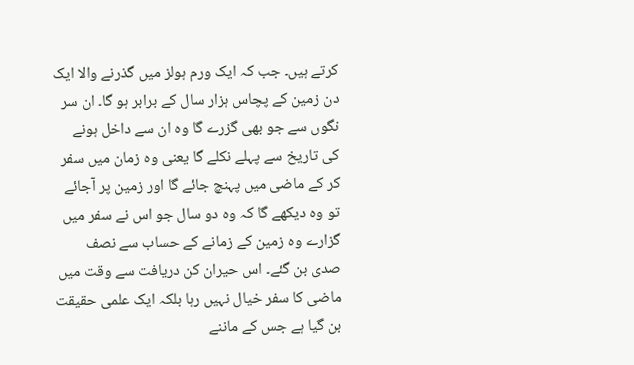کرتے ہیں۔ جب کہ ایک ورم ہولز میں گذرنے والا ایک دن زمین کے پچاس ہزار سال کے برابر ہو گا۔ ان سر نگوں سے جو بھی گزرے گا وہ ان سے داخل ہونے کی تاریخ سے پہلے نکلے گا یعنی وہ زمان میں سفر کر کے ماضی میں پہنچ جائے گا اور زمین پر آجائے تو وہ دیکھے گا کہ وہ دو سال جو اس نے سفر میں گزارے وہ زمین کے زمانے کے حساب سے نصف صدی بن گئے۔ اس حیران کن دریافت سے وقت میں ماضی کا سفر خیال نہیں رہا بلکہ ایک علمی حقیقت بن گیا ہے جس کے ماننے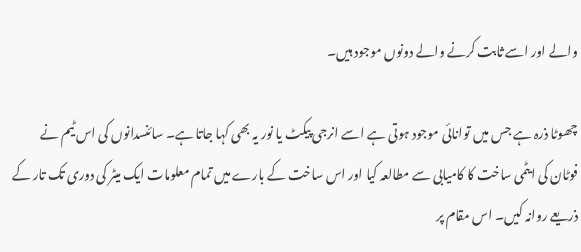والے اور اسے ثابت کرنے والے دونوں موجود ہیں۔

چھوٹا ذرہ ہے جس میں توانائی موجود ہوتی ہے اسے انرجی پیکٹ یا نور یہ بھی کہا جاتا ہے۔ سائنسدانوں کی اس ٹیم نے فوٹان کی ایٹمی ساخت کا کامیابی سے مطالعہ کیا اور اس ساخت کے بارے میں تمام معلومات ایک میٹر کی دوری تک تار کے ذریعے روانہ کیں۔ اس مقام پر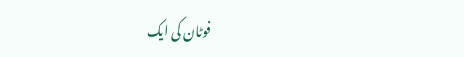فوٹان کی ایک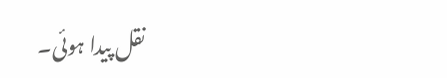نقل پیدا ہوئی۔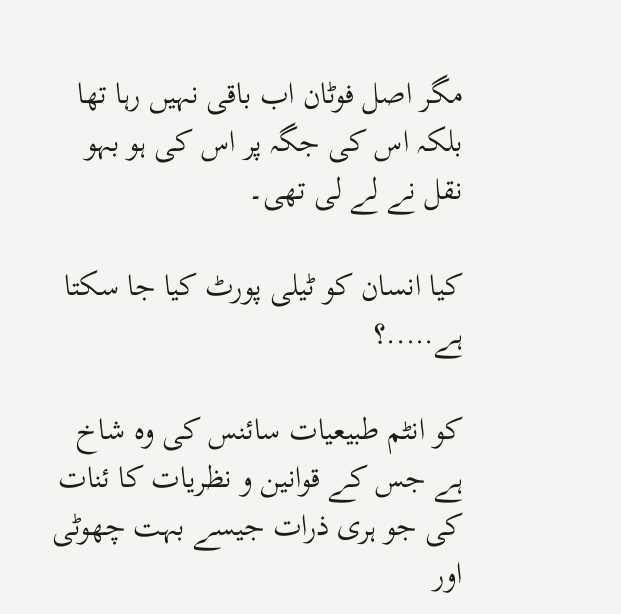مگر اصل فوٹان اب باقی نہیں رہا تھا بلکہ اس کی جگہ پر اس کی ہو بہو نقل نے لے لی تھی۔

کیا انسان کو ٹیلی پورٹ کیا جا سکتا ہے…..؟

کو انٹم طبیعیات سائنس کی وہ شاخ ہے جس کے قوانین و نظریات کا ئنات کی جو ہری ذرات جیسے بہت چھوٹی اور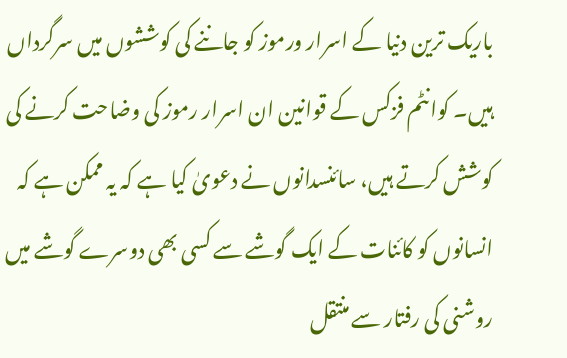باریک ترین دنیا کے اسرار ورموز کو جاننے کی کوششوں میں سرگرداں ہیں۔ کوانٹم فزکس کے قوانین ان اسرار رموز کی وضاحت کرنے کی کوشش کرتے ہیں، سائنسدانوں نے دعویٰ کیا ہے کہ یہ ممکن ہے کہ انسانوں کو کائنات کے ایک گوشے سے کسی بھی دوسرے گوشے میں روشنی کی رفتار سے منتقل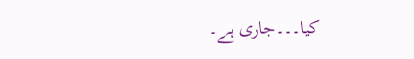کیا۔۔۔جاری ہے۔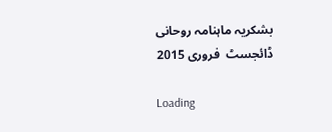بشکریہ ماہنامہ روحانی ڈائجسٹ  فروری 2015

Loading